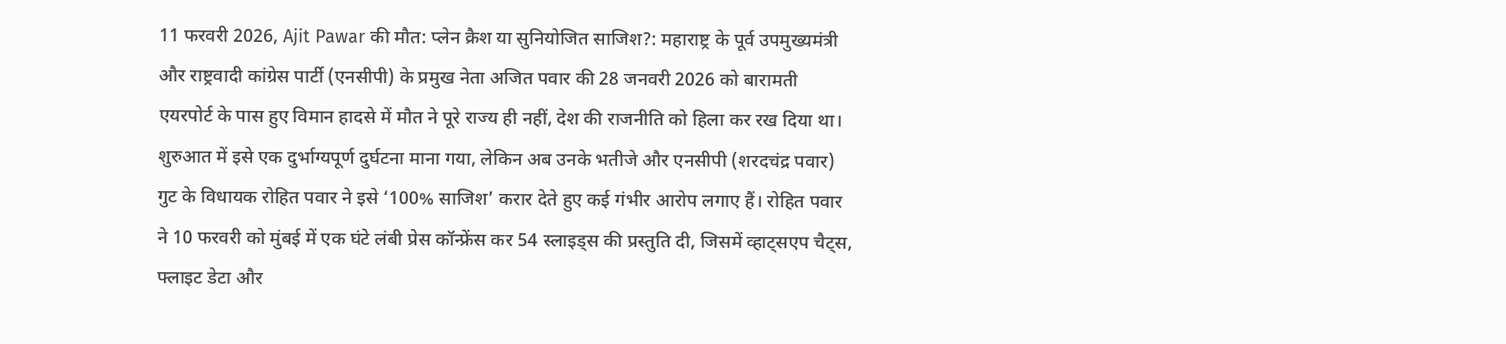11 फरवरी 2026, Ajit Pawar की मौत: प्लेन क्रैश या सुनियोजित साजिश?: महाराष्ट्र के पूर्व उपमुख्यमंत्री और राष्ट्रवादी कांग्रेस पार्टी (एनसीपी) के प्रमुख नेता अजित पवार की 28 जनवरी 2026 को बारामती एयरपोर्ट के पास हुए विमान हादसे में मौत ने पूरे राज्य ही नहीं, देश की राजनीति को हिला कर रख दिया था। शुरुआत में इसे एक दुर्भाग्यपूर्ण दुर्घटना माना गया, लेकिन अब उनके भतीजे और एनसीपी (शरदचंद्र पवार) गुट के विधायक रोहित पवार ने इसे ‘100% साजिश’ करार देते हुए कई गंभीर आरोप लगाए हैं। रोहित पवार ने 10 फरवरी को मुंबई में एक घंटे लंबी प्रेस कॉन्फ्रेंस कर 54 स्लाइड्स की प्रस्तुति दी, जिसमें व्हाट्सएप चैट्स, फ्लाइट डेटा और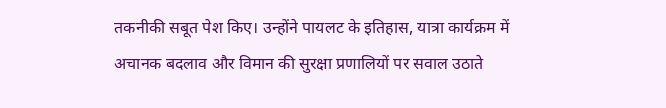तकनीकी सबूत पेश किए। उन्होंने पायलट के इतिहास, यात्रा कार्यक्रम में अचानक बदलाव और विमान की सुरक्षा प्रणालियों पर सवाल उठाते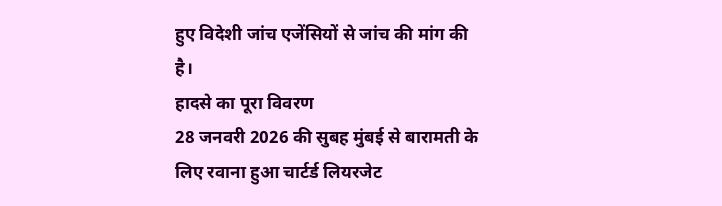हुए विदेशी जांच एजेंसियों से जांच की मांग की है।
हादसे का पूरा विवरण
28 जनवरी 2026 की सुबह मुंबई से बारामती के लिए रवाना हुआ चार्टर्ड लियरजेट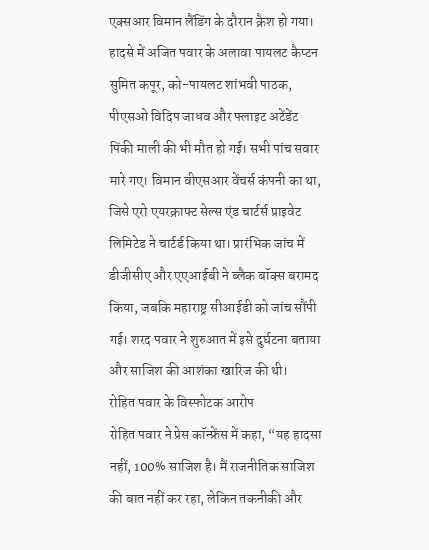एक्सआर विमान लैंडिंग के दौरान क्रैश हो गया। हादसे में अजित पवार के अलावा पायलट कैप्टन सुमित कपूर, को-पायलट शांभवी पाठक, पीएसओ विदिप जाधव और फ्लाइट अटेंडेंट पिंकी माली की भी मौत हो गई। सभी पांच सवार मारे गए। विमान वीएसआर वेंचर्स कंपनी का था, जिसे एरो एयरक्राफ्ट सेल्स एंड चार्टर्स प्राइवेट लिमिटेड ने चार्टर्ड किया था। प्रारंभिक जांच में डीजीसीए और एएआईबी ने ब्लैक बॉक्स बरामद किया, जबकि महाराष्ट्र सीआईडी को जांच सौंपी गई। शरद पवार ने शुरुआत में इसे दुर्घटना बताया और साजिश की आशंका खारिज की थी।
रोहित पवार के विस्फोटक आरोप
रोहित पवार ने प्रेस कॉन्फ्रेंस में कहा, “यह हादसा नहीं, 100% साजिश है। मैं राजनीतिक साजिश की बात नहीं कर रहा, लेकिन तकनीकी और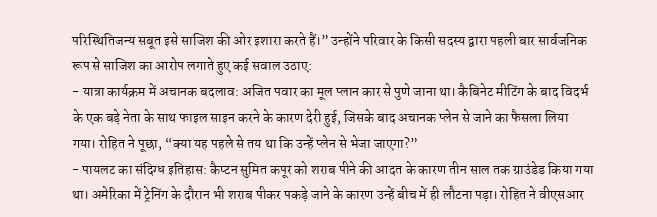परिस्थितिजन्य सबूत इसे साजिश की ओर इशारा करते हैं।” उन्होंने परिवार के किसी सदस्य द्वारा पहली बार सार्वजनिक रूप से साजिश का आरोप लगाते हुए कई सवाल उठाए:
- यात्रा कार्यक्रम में अचानक बदलाव: अजित पवार का मूल प्लान कार से पुणे जाना था। कैबिनेट मीटिंग के बाद विदर्भ के एक बड़े नेता के साथ फाइल साइन करने के कारण देरी हुई, जिसके बाद अचानक प्लेन से जाने का फैसला लिया गया। रोहित ने पूछा, “क्या यह पहले से तय था कि उन्हें प्लेन से भेजा जाएगा?”
- पायलट का संदिग्ध इतिहास: कैप्टन सुमित कपूर को शराब पीने की आदत के कारण तीन साल तक ग्राउंडेड किया गया था। अमेरिका में ट्रेनिंग के दौरान भी शराब पीकर पकड़े जाने के कारण उन्हें बीच में ही लौटना पड़ा। रोहित ने वीएसआर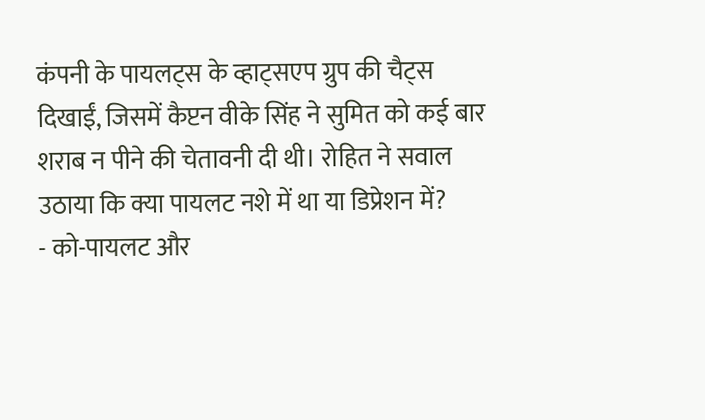कंपनी के पायलट्स के व्हाट्सएप ग्रुप की चैट्स दिखाईं, जिसमें कैप्टन वीके सिंह ने सुमित को कई बार शराब न पीने की चेतावनी दी थी। रोहित ने सवाल उठाया कि क्या पायलट नशे में था या डिप्रेशन में?
- को-पायलट और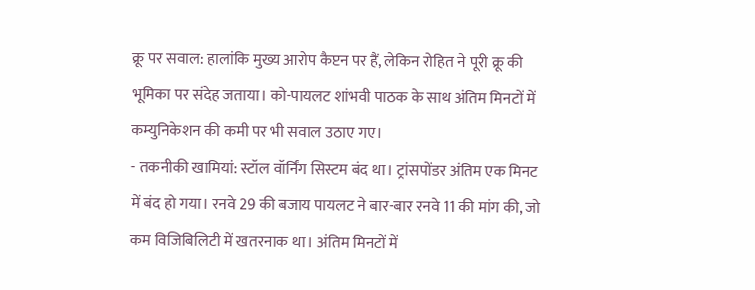क्रू पर सवाल: हालांकि मुख्य आरोप कैप्टन पर हैं, लेकिन रोहित ने पूरी क्रू की भूमिका पर संदेह जताया। को-पायलट शांभवी पाठक के साथ अंतिम मिनटों में कम्युनिकेशन की कमी पर भी सवाल उठाए गए।
- तकनीकी खामियां: स्टॉल वॉर्निंग सिस्टम बंद था। ट्रांसपोंडर अंतिम एक मिनट में बंद हो गया। रनवे 29 की बजाय पायलट ने बार-बार रनवे 11 की मांग की, जो कम विजिबिलिटी में खतरनाक था। अंतिम मिनटों में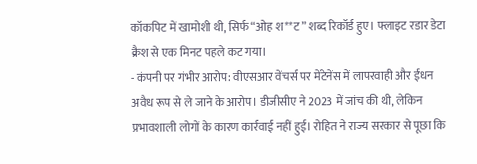कॉकपिट में खामोशी थी, सिर्फ “ओह श**ट” शब्द रिकॉर्ड हुए। फ्लाइट रडार डेटा क्रैश से एक मिनट पहले कट गया।
- कंपनी पर गंभीर आरोप: वीएसआर वेंचर्स पर मेंटेनेंस में लापरवाही और ईंधन अवैध रूप से ले जाने के आरोप। डीजीसीए ने 2023 में जांच की थी, लेकिन प्रभावशाली लोगों के कारण कार्रवाई नहीं हुई। रोहित ने राज्य सरकार से पूछा कि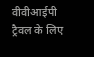वीवीआईपी ट्रैवल के लिए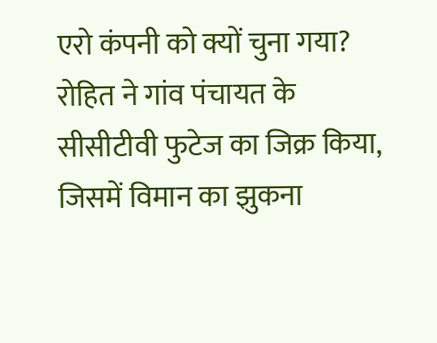एरो कंपनी को क्यों चुना गया?
रोहित ने गांव पंचायत के सीसीटीवी फुटेज का जिक्र किया, जिसमें विमान का झुकना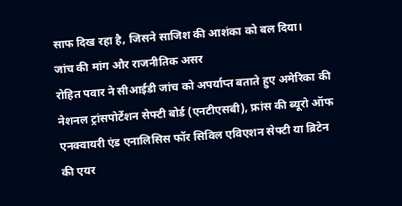साफ दिख रहा है, जिसने साजिश की आशंका को बल दिया।
जांच की मांग और राजनीतिक असर
रोहित पवार ने सीआईडी जांच को अपर्याप्त बताते हुए अमेरिका की नेशनल ट्रांसपोर्टेशन सेफ्टी बोर्ड (एनटीएसबी), फ्रांस की ब्यूरो ऑफ एनक्वायरी एंड एनालिसिस फॉर सिविल एविएशन सेफ्टी या ब्रिटेन की एयर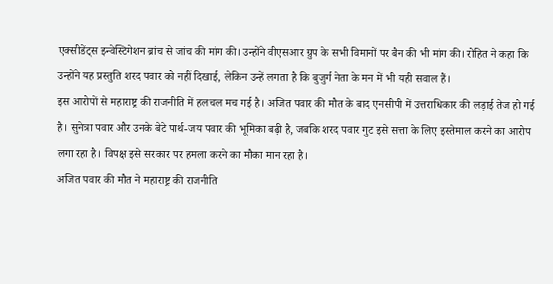एक्सीडेंट्स इन्वेस्टिगेशन ब्रांच से जांच की मांग की। उन्होंने वीएसआर ग्रुप के सभी विमानों पर बैन की भी मांग की। रोहित ने कहा कि उन्होंने यह प्रस्तुति शरद पवार को नहीं दिखाई, लेकिन उन्हें लगता है कि बुजुर्ग नेता के मन में भी यही सवाल हैं।
इस आरोपों से महाराष्ट्र की राजनीति में हलचल मच गई है। अजित पवार की मौत के बाद एनसीपी में उत्तराधिकार की लड़ाई तेज हो गई है। सुनेत्रा पवार और उनके बेटे पार्थ-जय पवार की भूमिका बढ़ी है, जबकि शरद पवार गुट इसे सत्ता के लिए इस्तेमाल करने का आरोप लगा रहा है। विपक्ष इसे सरकार पर हमला करने का मौका मान रहा है।
अजित पवार की मौत ने महाराष्ट्र की राजनीति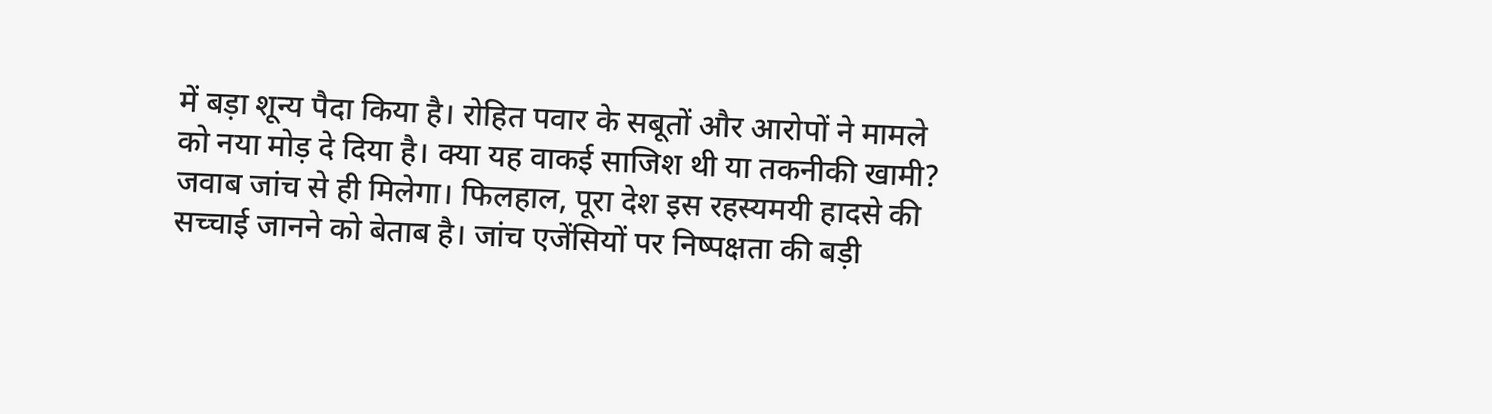में बड़ा शून्य पैदा किया है। रोहित पवार के सबूतों और आरोपों ने मामले को नया मोड़ दे दिया है। क्या यह वाकई साजिश थी या तकनीकी खामी? जवाब जांच से ही मिलेगा। फिलहाल, पूरा देश इस रहस्यमयी हादसे की सच्चाई जानने को बेताब है। जांच एजेंसियों पर निष्पक्षता की बड़ी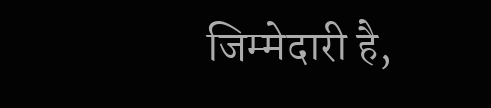जिम्मेदारी है,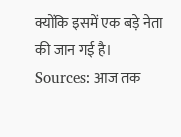क्योंकि इसमें एक बड़े नेता की जान गई है।
Sources: आज तक